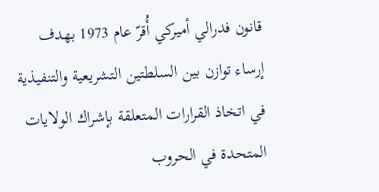قانون فدرالي أميركي أُقرّ عام 1973 بهدف إرساء توازن بين السلطتين التشريعية والتنفيذية في اتخاذ القرارات المتعلقة بإشراك الولايات المتحدة في الحروب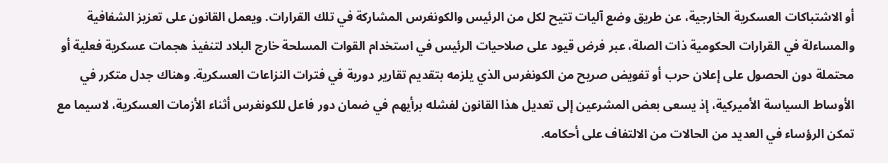أو الاشتباكات العسكرية الخارجية، عن طريق وضع آليات تتيح لكل من الرئيس والكونغرس المشاركة في تلك القرارات. ويعمل القانون على تعزيز الشفافية والمساءلة في القرارات الحكومية ذات الصلة، عبر فرض قيود على صلاحيات الرئيس في استخدام القوات المسلحة خارج البلاد لتنفيذ هجمات عسكرية فعلية أو محتملة دون الحصول على إعلان حرب أو تفويض صريح من الكونغرس الذي يلزمه بتقديم تقارير دورية في فترات النزاعات العسكرية. وهناك جدل متكرر في الأوساط السياسة الأميركية، إذ يسعى بعض المشرعين إلى تعديل هذا القانون لفشله برأيهم في ضمان دور فاعل للكونغرس أثناء الأزمات العسكرية، لاسيما مع تمكن الرؤساء في العديد من الحالات من الالتفاف على أحكامه.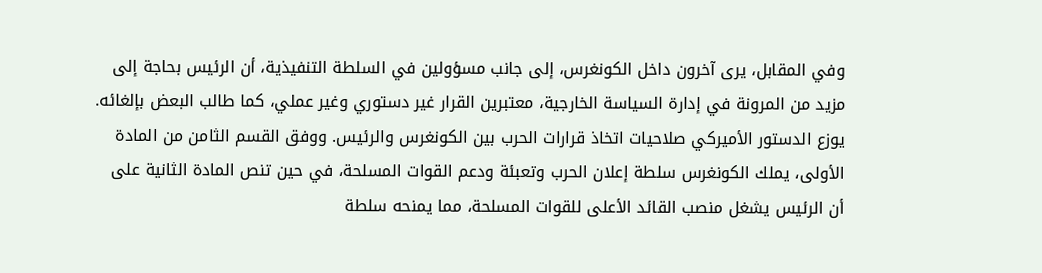وفي المقابل، يرى آخرون داخل الكونغرس، إلى جانب مسؤولين في السلطة التنفيذية، أن الرئيس بحاجة إلى مزيد من المرونة في إدارة السياسة الخارجية، معتبرين القرار غير دستوري وغير عملي، كما طالب البعض بإلغائه. يوزع الدستور الأميركي صلاحيات اتخاذ قرارات الحرب بين الكونغرس والرئيس. ووفق القسم الثامن من المادة الأولى، يملك الكونغرس سلطة إعلان الحرب وتعبئة ودعم القوات المسلحة، في حين تنص المادة الثانية على أن الرئيس يشغل منصب القائد الأعلى للقوات المسلحة، مما يمنحه سلطة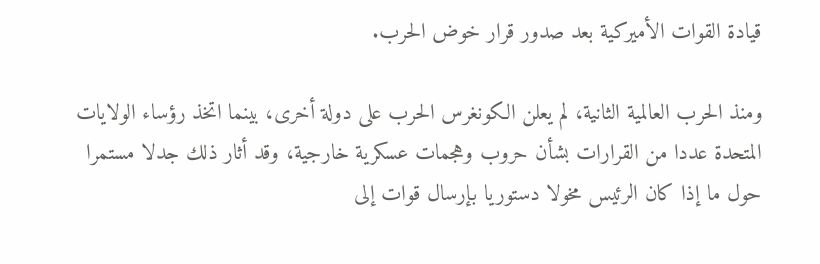قيادة القوات الأميركية بعد صدور قرار خوض الحرب.

ومنذ الحرب العالمية الثانية، لم يعلن الكونغرس الحرب على دولة أخرى، بينما اتخذ رؤساء الولايات المتحدة عددا من القرارات بشأن حروب وهجمات عسكرية خارجية، وقد أثار ذلك جدلا مستمرا حول ما إذا كان الرئيس مخولا دستوريا بإرسال قوات إلى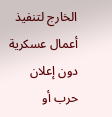الخارج لتنفيذ أعمال عسكرية دون إعلان حرب أو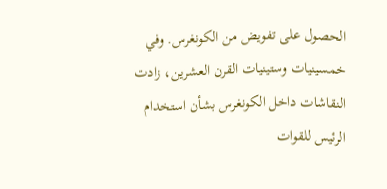الحصول على تفويض من الكونغرس. وفي خمسينيات وستينيات القرن العشرين، زادت النقاشات داخل الكونغرس بشأن استخدام الرئيس للقوات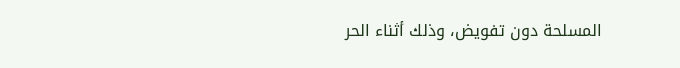المسلحة دون تفويض، وذلك أثناء الحر